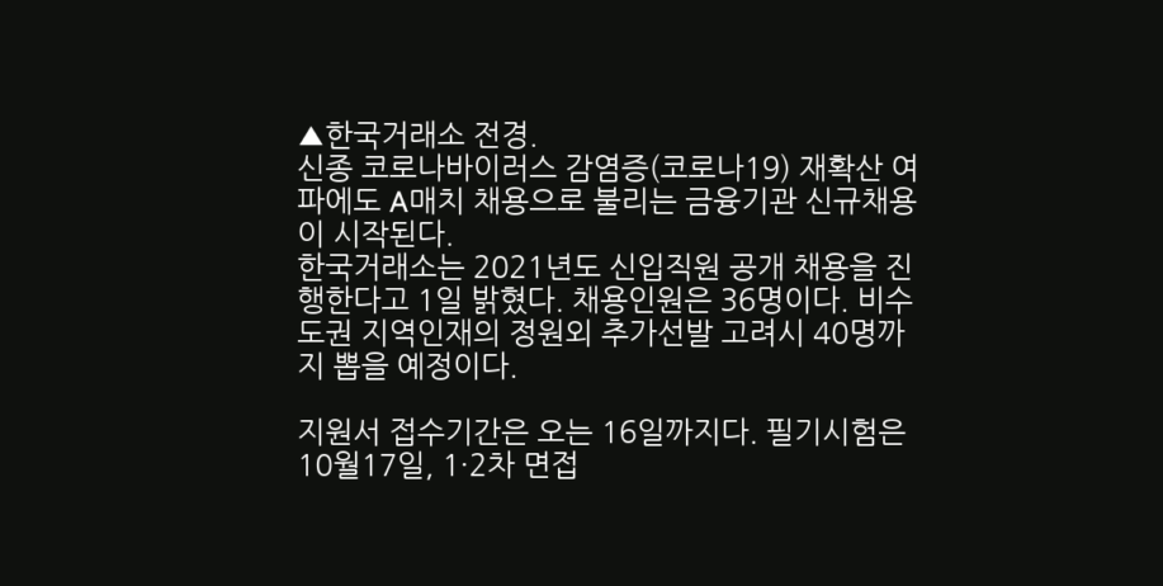▲한국거래소 전경.
신종 코로나바이러스 감염증(코로나19) 재확산 여파에도 A매치 채용으로 불리는 금융기관 신규채용이 시작된다.
한국거래소는 2021년도 신입직원 공개 채용을 진행한다고 1일 밝혔다. 채용인원은 36명이다. 비수도권 지역인재의 정원외 추가선발 고려시 40명까지 뽑을 예정이다.

지원서 접수기간은 오는 16일까지다. 필기시험은 10월17일, 1·2차 면접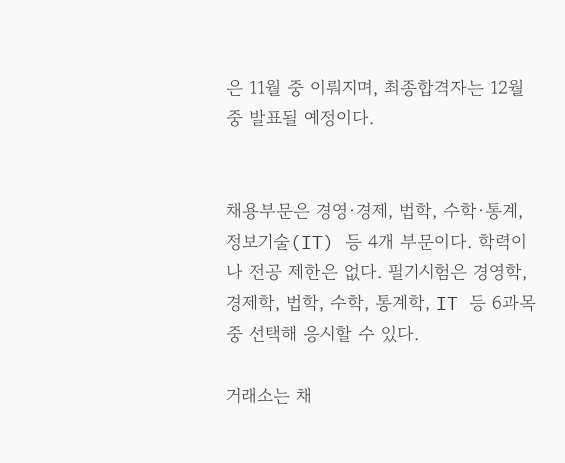은 11월 중 이뤄지며, 최종합격자는 12월 중 발표될 예정이다.


채용부문은 경영·경제, 법학, 수학·통계, 정보기술(IT) 등 4개 부문이다. 학력이나 전공 제한은 없다. 필기시험은 경영학, 경제학, 법학, 수학, 통계학, IT 등 6과목 중 선택해 응시할 수 있다.

거래소는 채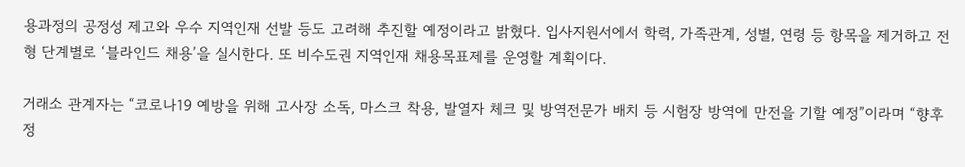용과정의 공정성 제고와 우수 지역인재 선발 등도 고려해 추진할 예정이라고 밝혔다. 입사지원서에서 학력, 가족관계, 성별, 연령 등 항목을 제거하고 전형 단계별로 ‘블라인드 채용’을 실시한다. 또 비수도권 지역인재 채용목표제를 운영할 계획이다.

거래소 관계자는 “코로나19 예방을 위해 고사장 소독, 마스크 착용, 발열자 체크 및 방역전문가 배치 등 시험장 방역에 만전을 기할 예정”이라며 “향후 정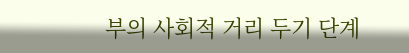부의 사회적 거리 두기 단계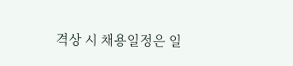격상 시 채용일정은 일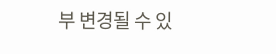부 변경될 수 있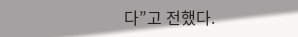다”고 전했다.